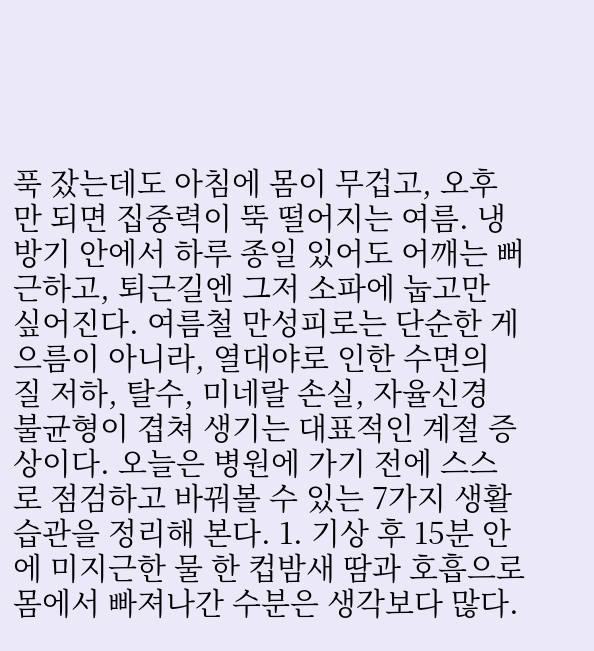푹 잤는데도 아침에 몸이 무겁고, 오후만 되면 집중력이 뚝 떨어지는 여름. 냉방기 안에서 하루 종일 있어도 어깨는 뻐근하고, 퇴근길엔 그저 소파에 눕고만 싶어진다. 여름철 만성피로는 단순한 게으름이 아니라, 열대야로 인한 수면의 질 저하, 탈수, 미네랄 손실, 자율신경 불균형이 겹쳐 생기는 대표적인 계절 증상이다. 오늘은 병원에 가기 전에 스스로 점검하고 바꿔볼 수 있는 7가지 생활 습관을 정리해 본다. 1. 기상 후 15분 안에 미지근한 물 한 컵밤새 땀과 호흡으로 몸에서 빠져나간 수분은 생각보다 많다.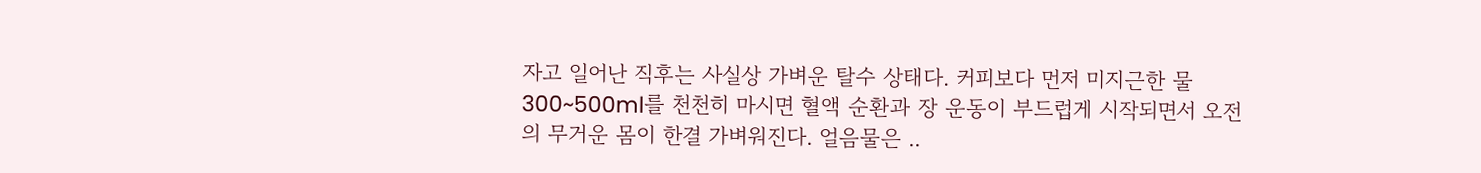자고 일어난 직후는 사실상 가벼운 탈수 상태다. 커피보다 먼저 미지근한 물 300~500ml를 천천히 마시면 혈액 순환과 장 운동이 부드럽게 시작되면서 오전의 무거운 몸이 한결 가벼워진다. 얼음물은 ..